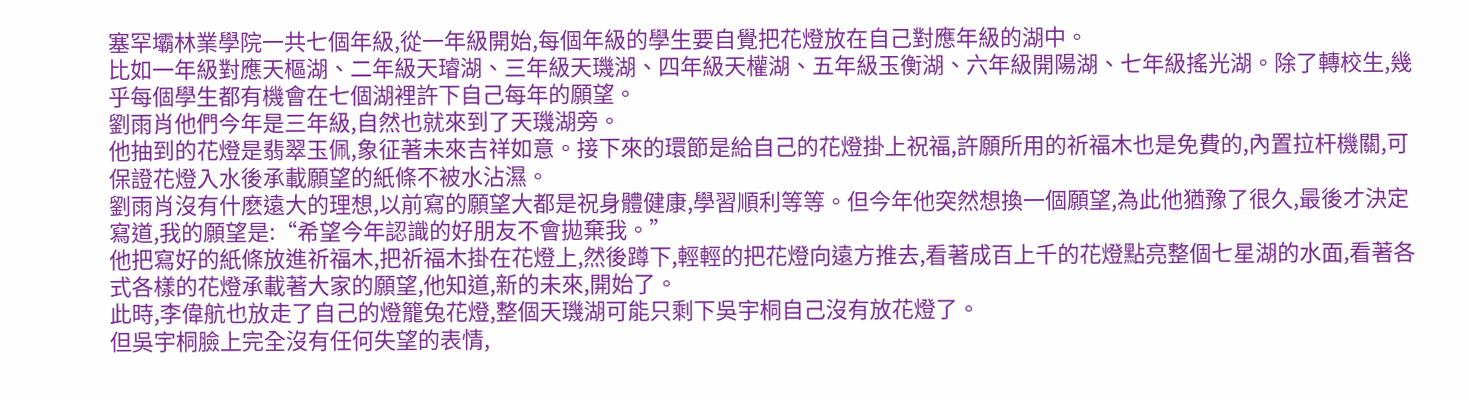塞罕壩林業學院一共七個年級,從一年級開始,每個年級的學生要自覺把花燈放在自己對應年級的湖中。
比如一年級對應天樞湖、二年級天璿湖、三年級天璣湖、四年級天權湖、五年級玉衡湖、六年級開陽湖、七年級搖光湖。除了轉校生,幾乎每個學生都有機會在七個湖裡許下自己每年的願望。
劉雨肖他們今年是三年級,自然也就來到了天璣湖旁。
他抽到的花燈是翡翠玉佩,象征著未來吉祥如意。接下來的環節是給自己的花燈掛上祝福,許願所用的祈福木也是免費的,內置拉杆機關,可保證花燈入水後承載願望的紙條不被水沾濕。
劉雨肖沒有什麽遠大的理想,以前寫的願望大都是祝身體健康,學習順利等等。但今年他突然想換一個願望,為此他猶豫了很久,最後才決定寫道,我的願望是:“希望今年認識的好朋友不會拋棄我。”
他把寫好的紙條放進祈福木,把祈福木掛在花燈上,然後蹲下,輕輕的把花燈向遠方推去,看著成百上千的花燈點亮整個七星湖的水面,看著各式各樣的花燈承載著大家的願望,他知道,新的未來,開始了。
此時,李偉航也放走了自己的燈籠兔花燈,整個天璣湖可能只剩下吳宇桐自己沒有放花燈了。
但吳宇桐臉上完全沒有任何失望的表情,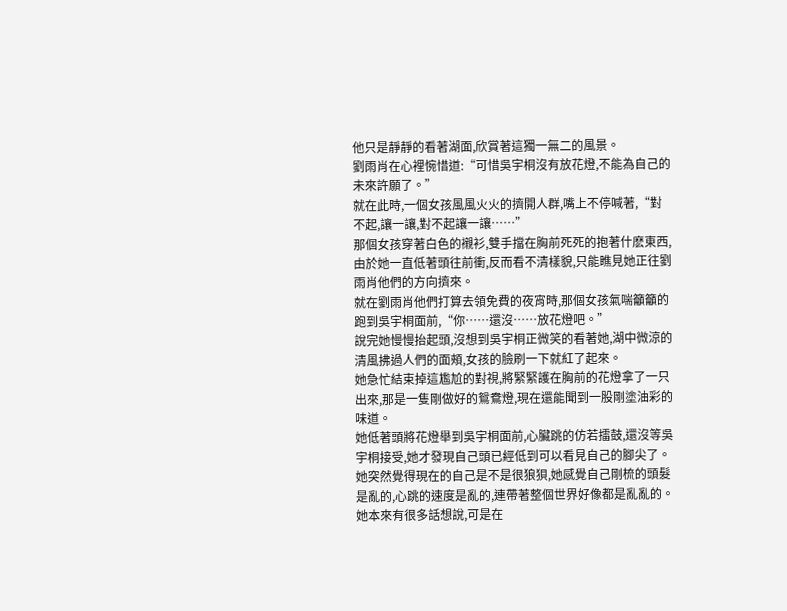他只是靜靜的看著湖面,欣賞著這獨一無二的風景。
劉雨肖在心裡惋惜道:“可惜吳宇桐沒有放花燈,不能為自己的未來許願了。”
就在此時,一個女孩風風火火的擠開人群,嘴上不停喊著,“對不起,讓一讓,對不起讓一讓……”
那個女孩穿著白色的襯衫,雙手擋在胸前死死的抱著什麽東西,由於她一直低著頭往前衝,反而看不清樣貌,只能瞧見她正往劉雨肖他們的方向擠來。
就在劉雨肖他們打算去領免費的夜宵時,那個女孩氣喘籲籲的跑到吳宇桐面前,“你……還沒……放花燈吧。”
說完她慢慢抬起頭,沒想到吳宇桐正微笑的看著她,湖中微涼的清風拂過人們的面頰,女孩的臉刷一下就紅了起來。
她急忙結束掉這尷尬的對視,將緊緊護在胸前的花燈拿了一只出來,那是一隻剛做好的鴛鴦燈,現在還能聞到一股剛塗油彩的味道。
她低著頭將花燈舉到吳宇桐面前,心臟跳的仿若擂鼓,還沒等吳宇桐接受,她才發現自己頭已經低到可以看見自己的腳尖了。她突然覺得現在的自己是不是很狼狽,她感覺自己剛梳的頭髮是亂的,心跳的速度是亂的,連帶著整個世界好像都是亂亂的。
她本來有很多話想說,可是在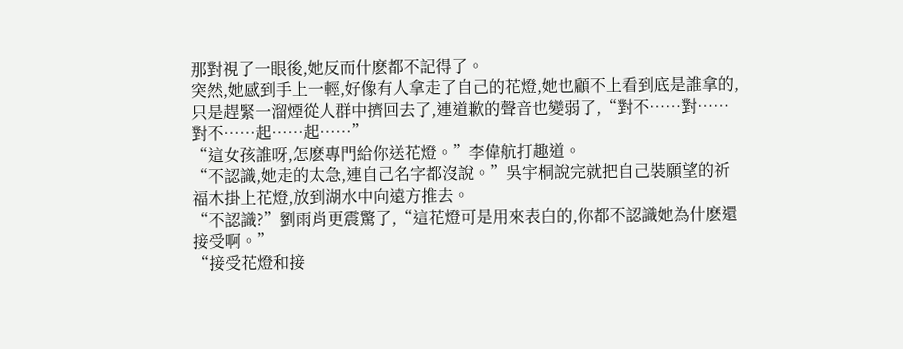那對視了一眼後,她反而什麽都不記得了。
突然,她感到手上一輕,好像有人拿走了自己的花燈,她也顧不上看到底是誰拿的,只是趕緊一溜煙從人群中擠回去了,連道歉的聲音也變弱了,“對不……對……對不……起……起……”
“這女孩誰呀,怎麽專門給你送花燈。”李偉航打趣道。
“不認識,她走的太急,連自己名字都沒說。”吳宇桐說完就把自己裝願望的祈福木掛上花燈,放到湖水中向遠方推去。
“不認識?”劉雨肖更震驚了,“這花燈可是用來表白的,你都不認識她為什麽還接受啊。”
“接受花燈和接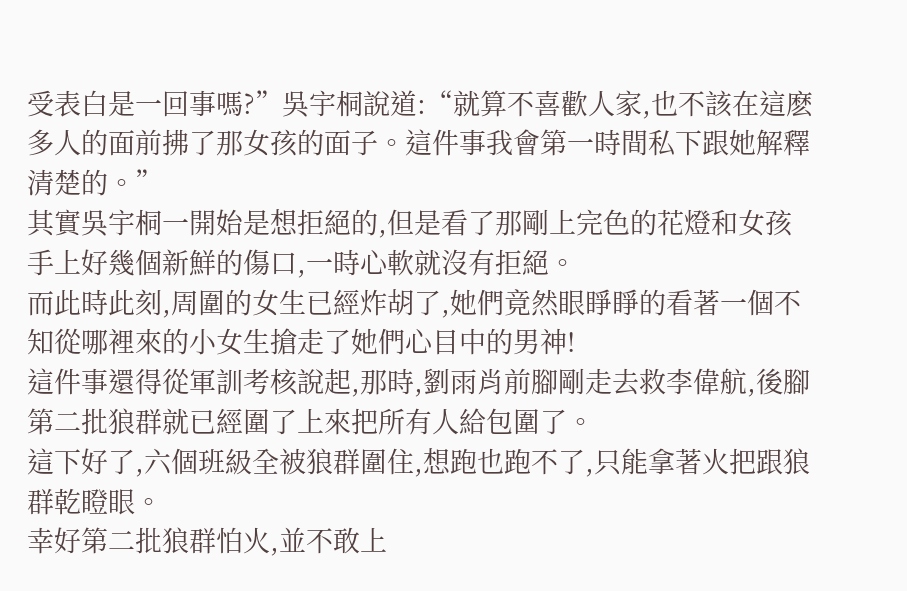受表白是一回事嗎?”吳宇桐說道:“就算不喜歡人家,也不該在這麽多人的面前拂了那女孩的面子。這件事我會第一時間私下跟她解釋清楚的。”
其實吳宇桐一開始是想拒絕的,但是看了那剛上完色的花燈和女孩手上好幾個新鮮的傷口,一時心軟就沒有拒絕。
而此時此刻,周圍的女生已經炸胡了,她們竟然眼睜睜的看著一個不知從哪裡來的小女生搶走了她們心目中的男神!
這件事還得從軍訓考核說起,那時,劉雨肖前腳剛走去救李偉航,後腳第二批狼群就已經圍了上來把所有人給包圍了。
這下好了,六個班級全被狼群圍住,想跑也跑不了,只能拿著火把跟狼群乾瞪眼。
幸好第二批狼群怕火,並不敢上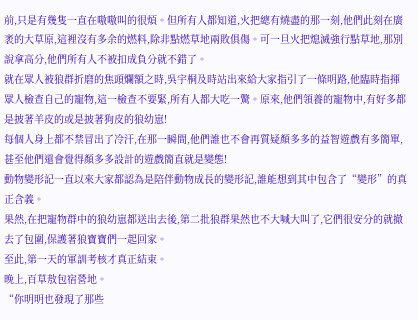前,只是有幾隻一直在嗷嗷叫的很煩。但所有人都知道,火把總有燒盡的那一刻,他們此刻在廣袤的大草原,這裡沒有多余的燃料,除非點燃草地兩敗俱傷。可一旦火把熄滅強行點草地,那別說拿高分,他們所有人不被扣成負分就不錯了。
就在眾人被狼群折磨的焦頭爛額之時,吳宇桐及時站出來給大家指引了一條明路,他臨時指揮眾人檢查自己的寵物,這一檢查不要緊,所有人都大吃一驚。原來,他們領養的寵物中,有好多都是披著羊皮的或是披著狗皮的狼幼崽!
每個人身上都不禁冒出了冷汗,在那一瞬間,他們誰也不會再質疑顏多多的益智遊戲有多簡單,甚至他們還會覺得顏多多設計的遊戲簡直就是變態!
動物變形記一直以來大家都認為是陪伴動物成長的變形記,誰能想到其中包含了“變形”的真正含義。
果然,在把寵物群中的狼幼崽都送出去後,第二批狼群果然也不大喊大叫了,它們很安分的就撤去了包圍,保護著狼寶寶們一起回家。
至此,第一天的軍訓考核才真正結束。
晚上,百草敖包宿營地。
“你明明也發現了那些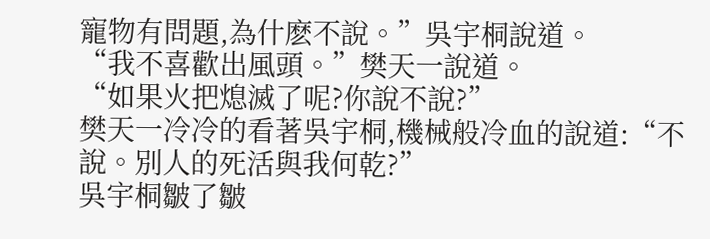寵物有問題,為什麽不說。”吳宇桐說道。
“我不喜歡出風頭。”樊天一說道。
“如果火把熄滅了呢?你說不說?”
樊天一冷冷的看著吳宇桐,機械般冷血的說道:“不說。別人的死活與我何乾?”
吳宇桐皺了皺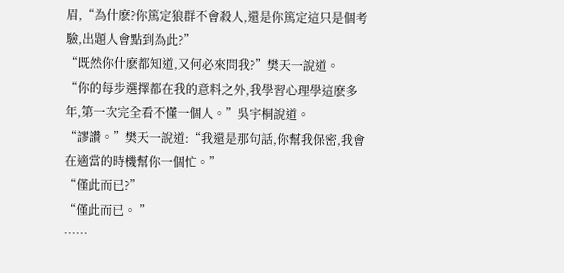眉,“為什麽?你篤定狼群不會殺人,還是你篤定這只是個考驗,出題人會點到為此?”
“既然你什麽都知道,又何必來問我?”樊天一說道。
“你的每步選擇都在我的意料之外,我學習心理學這麽多年,第一次完全看不懂一個人。”吳宇桐說道。
“謬讚。”樊天一說道:“我還是那句話,你幫我保密,我會在適當的時機幫你一個忙。”
“僅此而已?”
“僅此而已。 ”
……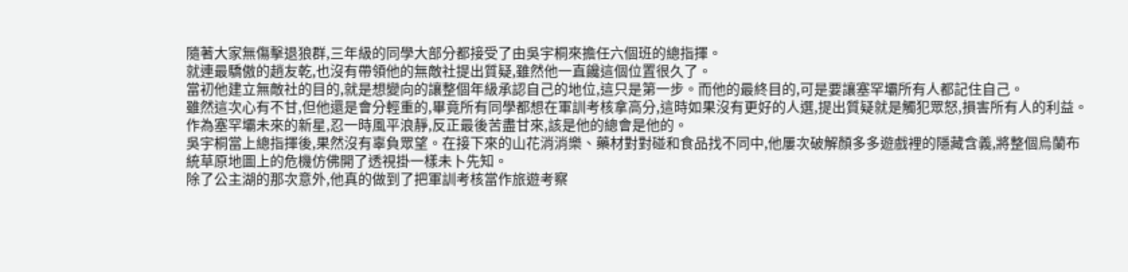隨著大家無傷擊退狼群,三年級的同學大部分都接受了由吳宇桐來擔任六個班的總指揮。
就連最驕傲的趙友乾,也沒有帶領他的無敵社提出質疑,雖然他一直饞這個位置很久了。
當初他建立無敵社的目的,就是想變向的讓整個年級承認自己的地位,這只是第一步。而他的最終目的,可是要讓塞罕壩所有人都記住自己。
雖然這次心有不甘,但他還是會分輕重的,畢竟所有同學都想在軍訓考核拿高分,這時如果沒有更好的人選,提出質疑就是觸犯眾怒,損害所有人的利益。作為塞罕壩未來的新星,忍一時風平浪靜,反正最後苦盡甘來,該是他的總會是他的。
吳宇桐當上總指揮後,果然沒有辜負眾望。在接下來的山花消消樂、藥材對對碰和食品找不同中,他屢次破解顏多多遊戲裡的隱藏含義,將整個烏蘭布統草原地圖上的危機仿佛開了透視掛一樣未卜先知。
除了公主湖的那次意外,他真的做到了把軍訓考核當作旅遊考察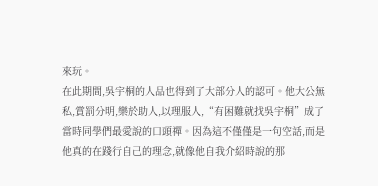來玩。
在此期間,吳宇桐的人品也得到了大部分人的認可。他大公無私,賞罰分明,樂於助人,以理服人,“有困難就找吳宇桐”成了當時同學們最愛說的口頭禪。因為這不僅僅是一句空話,而是他真的在踐行自己的理念,就像他自我介紹時說的那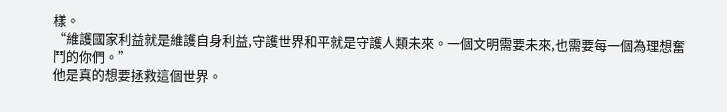樣。
“維護國家利益就是維護自身利益,守護世界和平就是守護人類未來。一個文明需要未來,也需要每一個為理想奮鬥的你們。”
他是真的想要拯救這個世界。